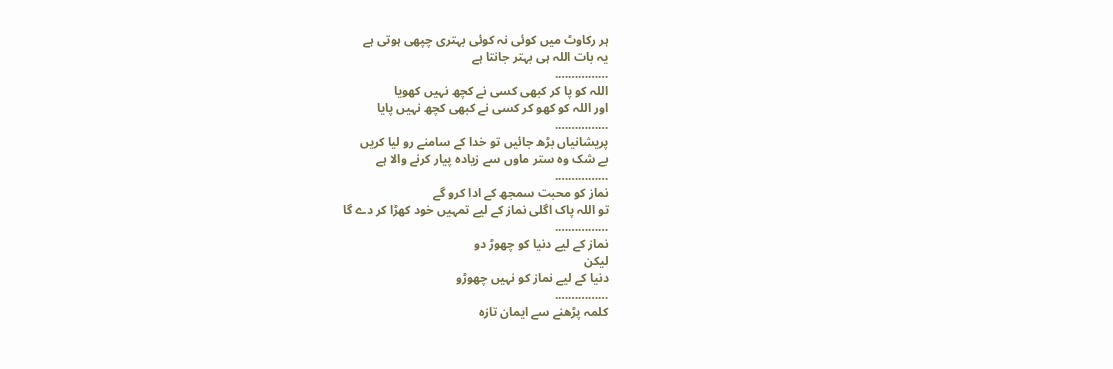ہر رکاوٹ میں کوئی نہ کوئی بہتری چپھی ہوتی ہے
یہ بات اللہ ہی بہتر جانتا ہے
…………….
اللہ کو پا کر کبھی کسی نے كچھ نہیں کھویا
اور اللہ کو کھو کر کسی نے کبھی کچھ نہیں پایا
…………….
پریشانیاں بڑھ جائیں تو خدا کے سامنے رو لیا کریں
بے شک وہ ستر ماوں سے زیادہ پیار کرنے والا ہے
…………….
نماز کو محبت سمجھ کے ادا کرو گے
تو اللہ پاک اگلی نماز کے لیے تمہیں خود کھڑا کر دے گا
…………….
نماز کے لیے دنیا کو چھوڑ دو
لیکن
دنیا کے لیے نماز کو نہیں چھوڑو
…………….
کلمہ پڑھنے سے ایمان تازہ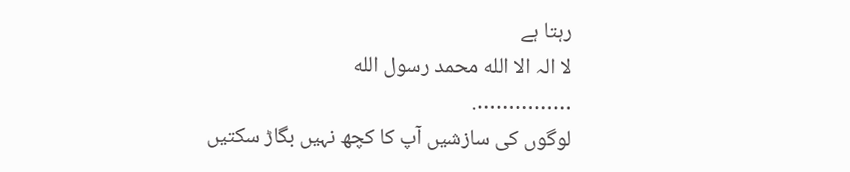رہتا ہے
لا الہ الا الله محمد رسول الله
…………….
لوگوں کی سازشیں آپ کا کچھ نہیں بگاڑ سکتیں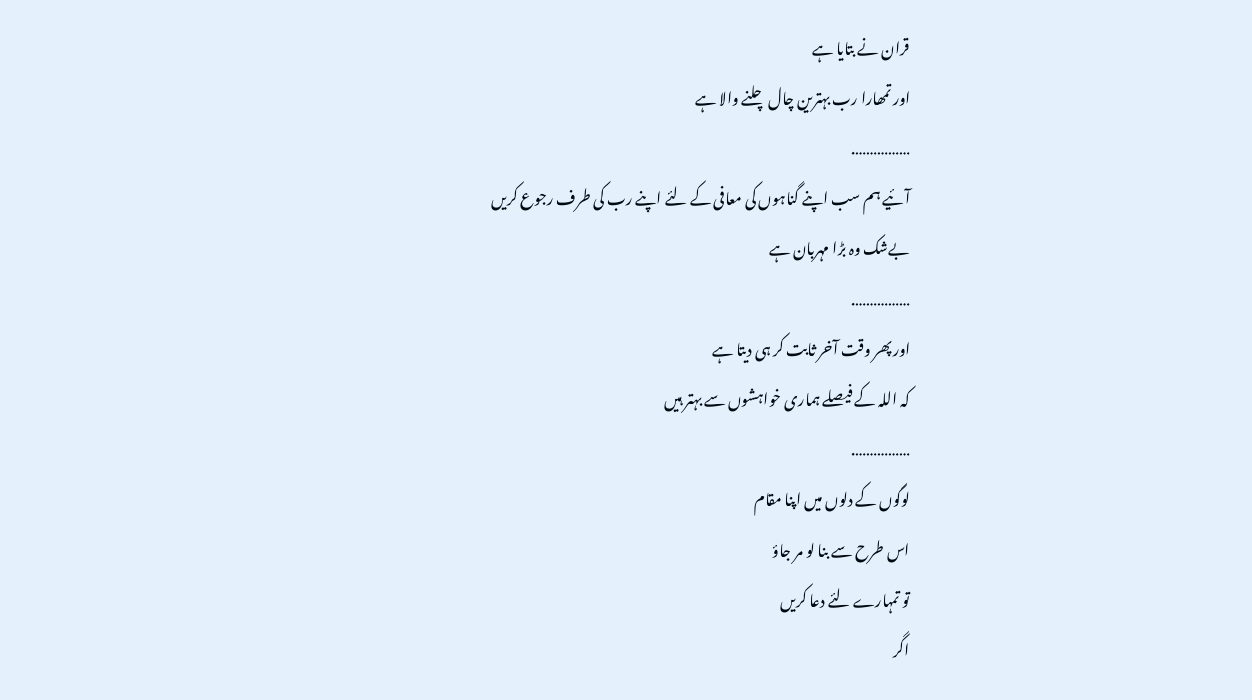قران نے بتایا ہے
اور تمھارا رب بہترین چال چلنے والا ہے
…………….
آئیے ہم سب اپنے گناہوں کی معافی کے لئے اپنے رب کی طرف رجوع کریں
بےشک وہ بڑا مہربان ہے
…………….
اور پھر وقت آخر ثابت کر ہی دیتا ہے
کہ اللہ کے فیصلے ہماری خواہشوں سے بہتر ہیں
…………….
لوگوں کے دلوں میں اپنا مقام
اس طرح سے بنا لو مر جاؤ
تو تمہارے لئے دعا کریں
اگر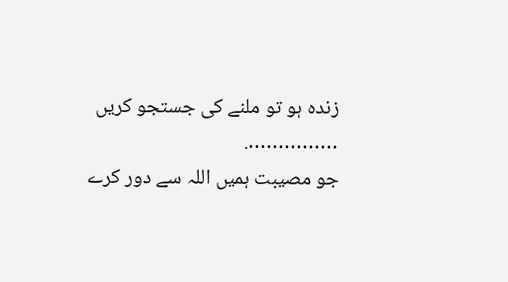زندہ ہو تو ملنے کی جستجو کریں
…………….
جو مصیبت ہمیں اللہ سے دور کرے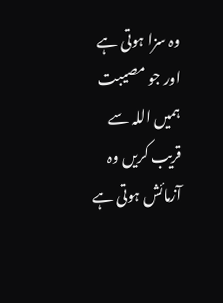وہ سزا ہوتی ہے
اور جو مصیبت ہمیں اللہ سے قریب کریں وہ آزمائش ہوتی ہے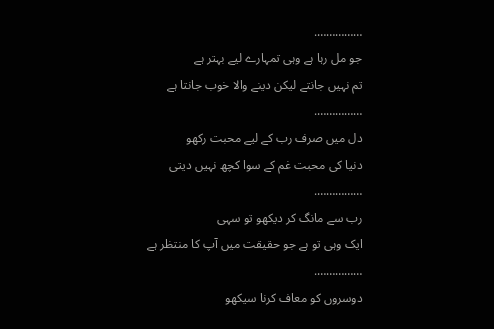…………….
جو مل رہا ہے وہی تمہارے لیے بہتر ہے
تم نہیں جانتے لیکن دینے والا خوب جانتا ہے
…………….
دل میں صرف رب کے لیے محبت رکھو
دنیا کی محبت غم کے سوا کچھ نہیں دیتی
…………….
رب سے مانگ کر دیکھو تو سہی
ایک وہی تو ہے جو حقیقت میں آپ کا منتظر ہے
…………….
دوسروں کو معاف کرنا سیکھو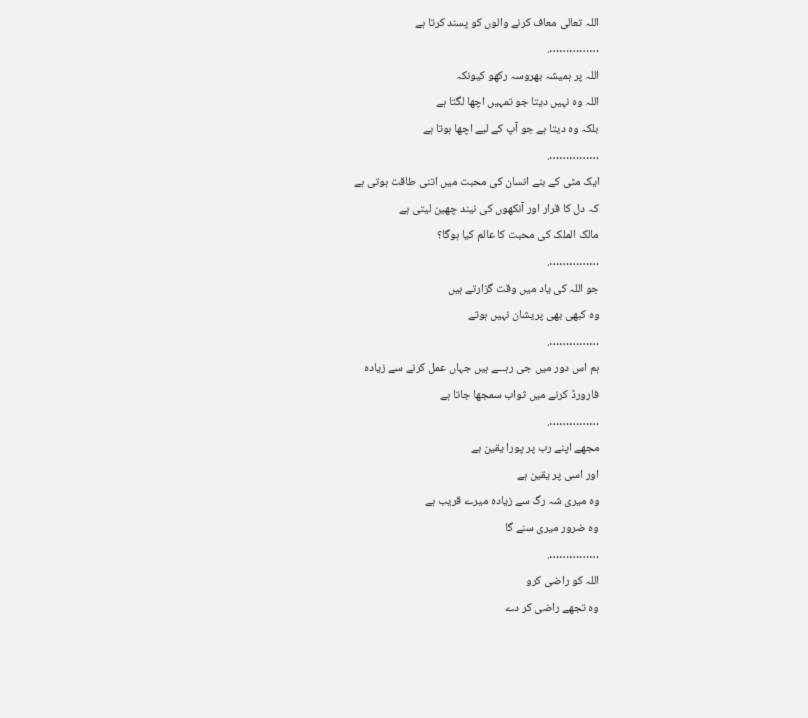اللہ تعالی معاف کرنے والوں کو پسند کرتا ہے
…………….
اللہ پر ہمیشہ بھروسہ رکھو کیونکہ
اللہ وہ نہیں دیتا جو تمہیں اچھا لگتا ہے
بلکہ وہ دیتا ہے جو آپ کے لیے اچھا ہوتا ہے
…………….
ایک مٹی کے بنے انسان کی محبت میں اتنی طاقت ہوتی ہے
کہ دل کا قرار اور آنکھوں کی نیند چھین لیتی ہے
مالک الملک کی محبت کا عالم کیا ہوگا؟
…………….
جو اللہ کی یاد میں وقت گزارتے ہیں
وہ کبھی بھی پریشان نہیں ہوتے
…………….
ہم اس دور میں جی رہـــے ہیں جہاں عمل کرنے سے زیادہ
فارورڈ کرنے میں ثواب سمجھا جاتا ہے
…………….
مجھے اپنے رب پر پورا یقین ہے
اور اسی پر یقین ہے
وہ میری شہ رگ سے زیادہ میرے قریب ہے
وہ ضرور میری سنے گا
…………….
اللہ کو راضی کرو
وہ تجھے راضی کر دے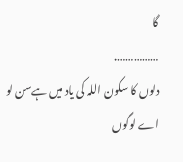گا
…………….
دلوں کا سکون اللہ کی یاد میں ہےسن لو اے لوگوں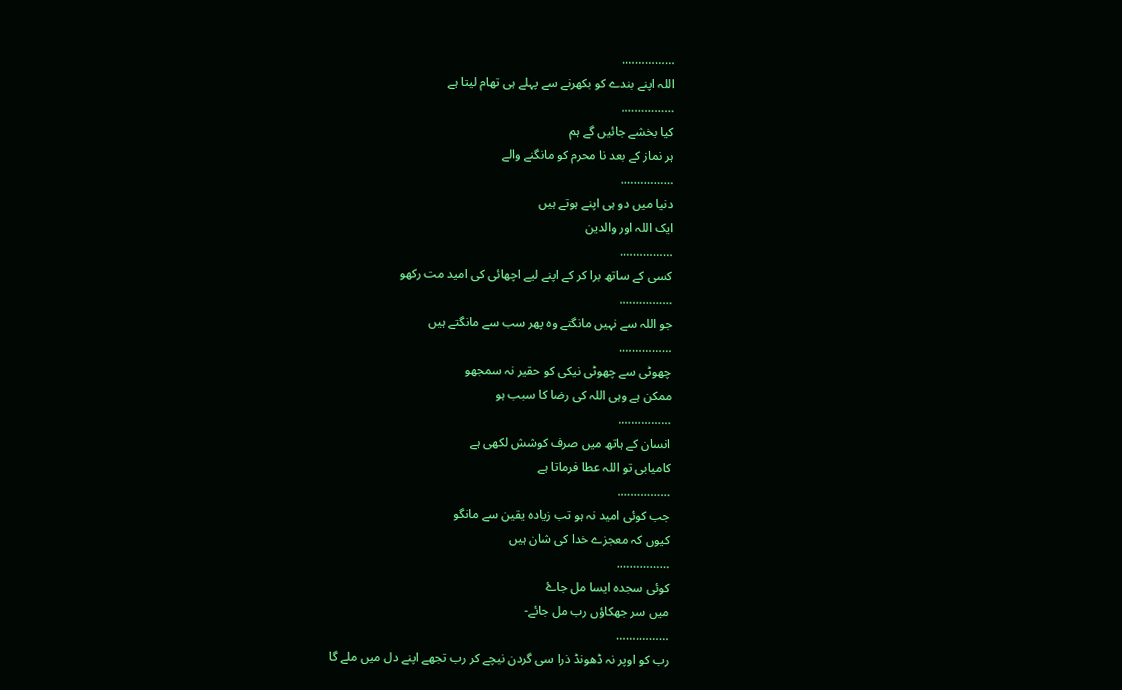…………….
اللہ اپنے بندے کو بکھرنے سے پہلے ہی تھام لیتا ہے
…………….
کیا بخشے جائیں گے ہم
ہر نماز کے بعد نا محرم کو مانگنے والے
…………….
دنیا میں دو ہی اپنے ہوتے ہیں
ایک اللہ اور والدین
…………….
کسی کے ساتھ برا کر کے اپنے لیے اچھائی کی امید مت رکھو
…………….
جو اللہ سے نہیں مانگتے وہ پھر سب سے مانگتے ہیں
…………….
چھوٹی سے چھوٹی نیکی کو حقیر نہ سمجھو
ممکن ہے وہی اللہ کی رضا کا سبب ہو
…………….
انسان کے ہاتھ میں صرف کوشش لکھی ہے
کامیابی تو اللہ عطا فرماتا ہے
…………….
جب کوئی امید نہ ہو تب زیادہ یقین سے مانگو
کیوں کہ معجزے خدا کی شان ہیں
…………….
کوئی سجدہ ایسا مل جاۓ
میں سر جھکاؤں رب مل جائے-
……….……
رب کو اوپر نہ ڈھونڈ ذرا سی گردن نیچے کر رب تجھے اپنے دل میں ملے گا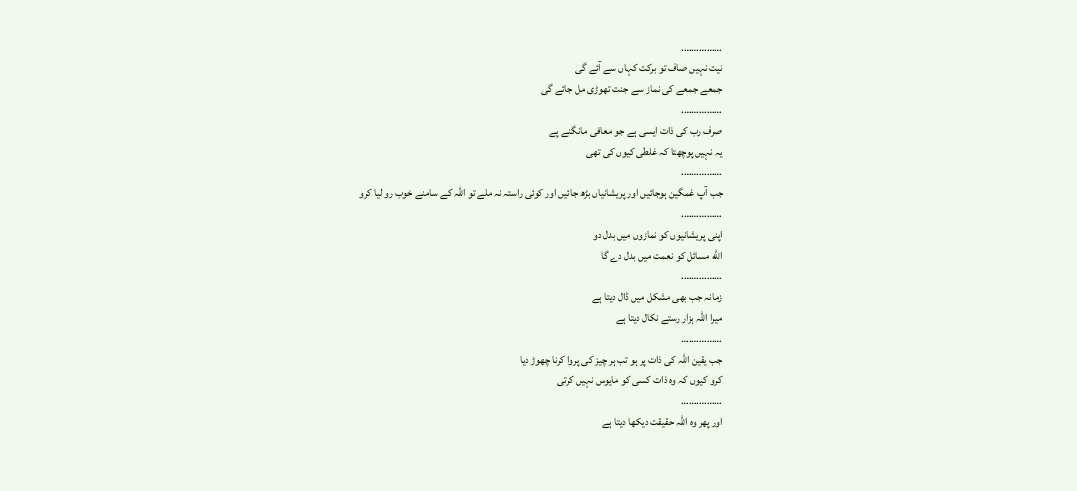…………….
نیت نہیں صاف تو برکت کہاں سے آئے گی
جمعے جمعے کی نماز سے جنت تھوڑی مل جائے گی
…………….
صرف رب کی ذات ایسی ہے جو معافی مانگنے پے
یہ نہیں پوچھتا کہ غلطی کیوں کی تھی
…………….
جب آپ غمگین ہوجائیں اور پریشانیاں بڑھ جائیں اور کوئی راستہ نہ ملے تو اللہ کے سامنے خوب رو لیا کرو
…………….
اپنى پریشانیوں کو نمازوں میں بدل دو
الله مسائل کو نعمت میں بدل دے گا
…………….
زمانہ جب بھی مشکل میں ڈال دیتا ہے
میرا اللّٰہ ہزار رستے نکال دیتا ہے
………….…
جب یقین اللہ کی ذات پر ہو تب ہر چیز کی پروا کرنا چھوڑ دیا
کرو کیوں کہ وہ ذات کسی کو مایوس نہیں کرتی
……….……
اور پھر وہ اللہ حقیقت دیکھا دیتا ہے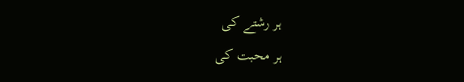ہر رشتے کی
ہر محبت کی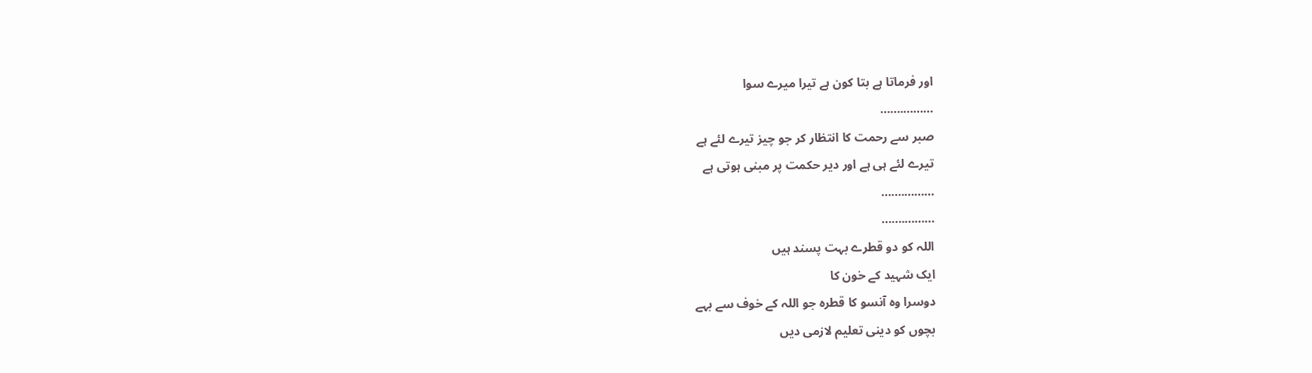اور فرماتا ہے بتا کون ہے تیرا میرے سوا
……….……
صبر سے رحمت کا انتظار کر جو چیز تیرے لئے ہے
تیرے لئے ہی ہے اور دیر حکمت پر مبنی ہوتی ہے
……….……
……….……
اللہ کو دو قطرے بہت پسند ہیں
ایک شہید کے خون کا
دوسرا وہ آنسو کا قطرہ جو اللہ کے خوف سے بہے
بچوں کو دینی تعلیم لازمی دیں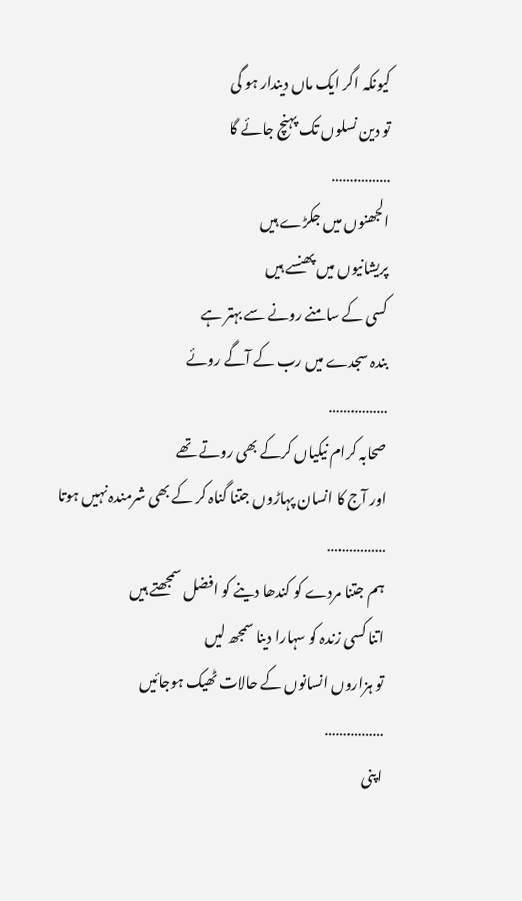کیونکہ اگر ایک ماں دیندار ہو گی
تو دین نسلوں تک پہنچ جائے گا
……….……
الجھنوں میں جکڑے ہیں
پریشانیوں میں پھنسے ہیں
کسی کے سامنے رونے سے بہتر ہے
بندہ سجدے میں رب کے آگے روئے
……….……
صحابہ کرام نیکیاں کرکے بھی روتے تھے
اور آج کا انسان پہاڑوں جتنا گناہ کر کے بھی شرمندہ نہیں ہوتا
………….…
ہم جتنا مردے کو کندھا دینے کو افضل سمجھتے ہیں
اتنا کسی زندہ کو سہارا دینا سمجھ لیں
تو ہزاروں انسانوں کے حالات ٹھیک ہوجائیں
……….……
اپنی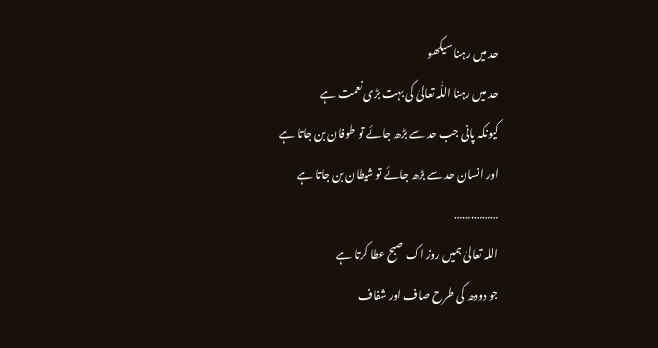حد میں رہنا سیکھو
حد میں رہنا اللّٰہ تعالیٰ کی بہت بڑی نعمت ہے
کیونکہ پانی جب حد سے بڑھ جائے تو طوفان بن جاتا ہے
اور انسان حد سے بڑھ جائے تو شیطان بن جاتا ہے
……….……
اللہ تعالیٰ ہمیں روز اک صبح عطا کرتا ہے
جو دودھ کی طرح صاف اور شفاف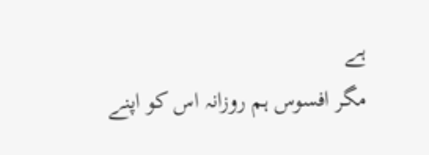ہے
مگر افسوس ہم روزانہ اس کو اپنے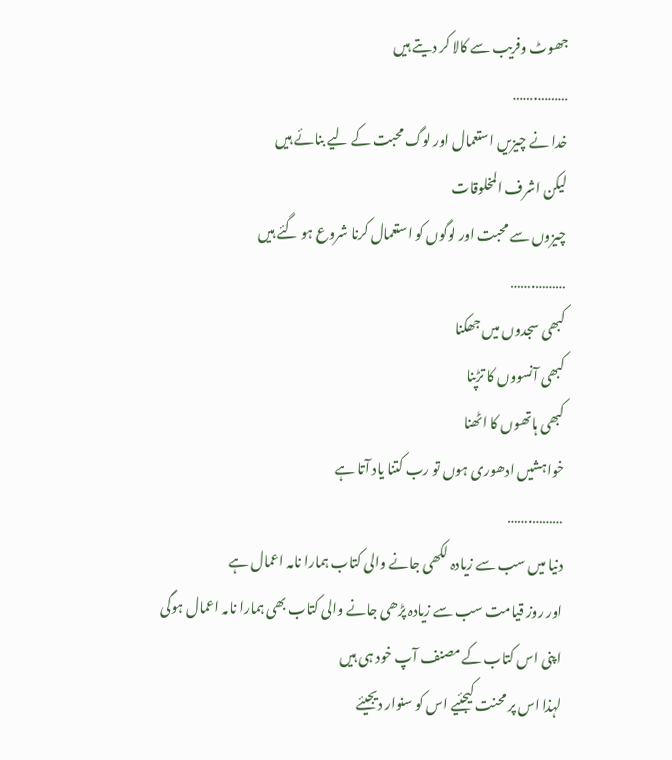جھوٹ وفریب سے کالا کر دیتے ہیں
……….……
خدا نے چیزیں استعمال اور لوگ محبت کے لیے بنائے ہیں
لیکن اشرف المخلوقات
چیزوں سے محبت اور لوگوں کو استعمال کرنا شروع ہو گئے ہیں
……….……
کبھی سجدوں میں جھکنا
کبھی آنسووں کا تڑپنا
کبھی ہاتھوں کا اٹھنا
خواہشیں ادھوری ہوں تو رب کتنا یاد آتا ہے
……….……
دنیا میں سب سے زیادہ لکھی جانے والی کتاب ہمارا نامہ اعمال ہے
اور روز قیامت سب سے زیادہ پڑھی جانے والی کتاب بھی ہمارا نامہ اعمال ہوگی
اپنی اس کتاب کے مصنف آپ خود ہی ہیں
لہذا اس پر محنت کیجئیے اس کو سنوار دیجیئے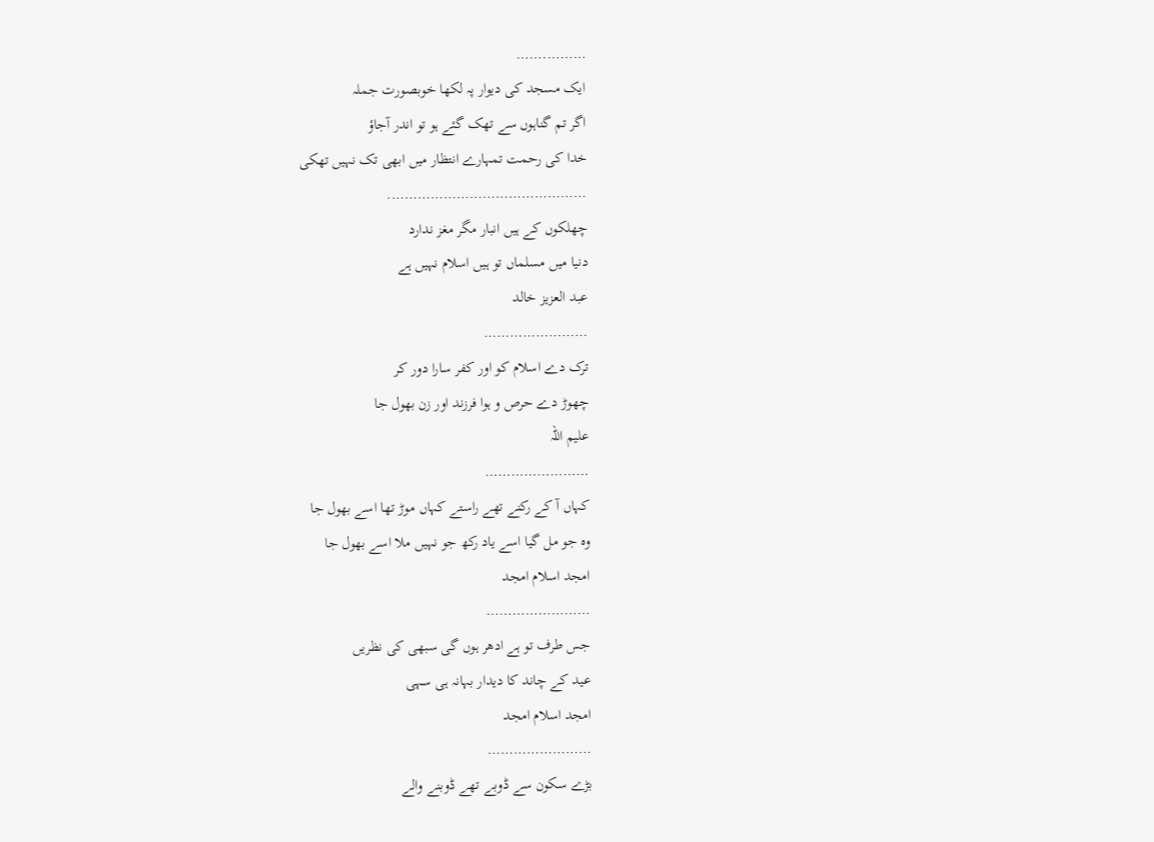……….……
ایک مسجد کی دیوار پہ لکھا خوبصورت جملہ
اگر تم گناہوں سے تھک گئے ہو تو اندر آجاؤ
خدا کی رحمت تمہارے انتظار میں ابھی تک نہیں تھکی
……………………………………….
چھلکوں کے ہیں انبار مگر مغز ندارد
دنیا میں مسلماں تو ہیں اسلام نہیں ہے
عبد العزیز خالد
……………………
ترک دے اسلام کو اور کفر سارا دور کر
چھوڑ دے حرص و ہوا فرزند اور زن بھول جا
علیم اللہ
……………………
کہاں آ کے رکنے تھے راستے کہاں موڑ تھا اسے بھول جا
وہ جو مل گیا اسے یاد رکھ جو نہیں ملا اسے بھول جا
امجد اسلام امجد
……………………
جس طرف تو ہے ادھر ہوں گی سبھی کی نظریں
عید کے چاند کا دیدار بہانہ ہی سہی
امجد اسلام امجد
……………………
بڑے سکون سے ڈوبے تھے ڈوبنے والے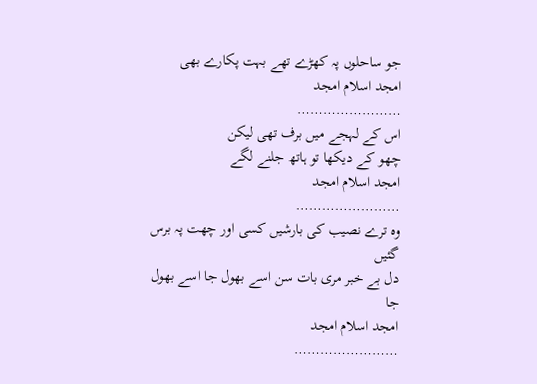جو ساحلوں پہ کھڑے تھے بہت پکارے بھی
امجد اسلام امجد
……………………
اس کے لہجے میں برف تھی لیکن
چھو کے دیکھا تو ہاتھ جلنے لگے
امجد اسلام امجد
……………………
وہ ترے نصیب کی بارشیں کسی اور چھت پہ برس گئیں
دل بے خبر مری بات سن اسے بھول جا اسے بھول جا
امجد اسلام امجد
……………………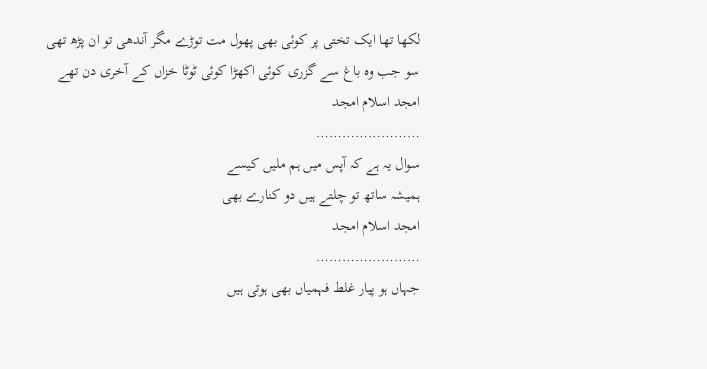لکھا تھا ایک تختی پر کوئی بھی پھول مت توڑے مگر آندھی تو ان پڑھ تھی
سو جب وہ باغ سے گزری کوئی اکھڑا کوئی ٹوٹا خزاں کے آخری دن تھے
امجد اسلام امجد
……………………
سوال یہ ہے کہ آپس میں ہم ملیں کیسے
ہمیشہ ساتھ تو چلتے ہیں دو کنارے بھی
امجد اسلام امجد
……………………
جہاں ہو پیار غلط فہمیاں بھی ہوتی ہیں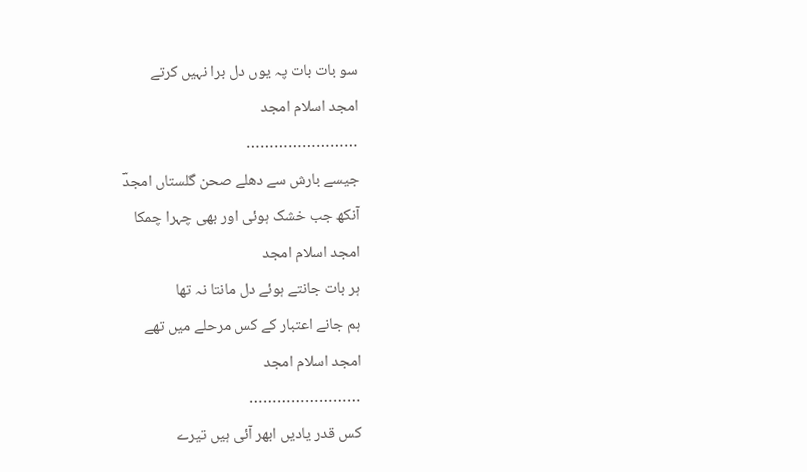سو بات بات پہ یوں دل برا نہیں کرتے
امجد اسلام امجد
……………………
جیسے بارش سے دھلے صحن گلستاں امجدؔ
آنکھ جب خشک ہوئی اور بھی چہرا چمکا
امجد اسلام امجد
ہر بات جانتے ہوئے دل مانتا نہ تھا
ہم جانے اعتبار کے کس مرحلے میں تھے
امجد اسلام امجد
……………………
کس قدر یادیں ابھر آئی ہیں تیرے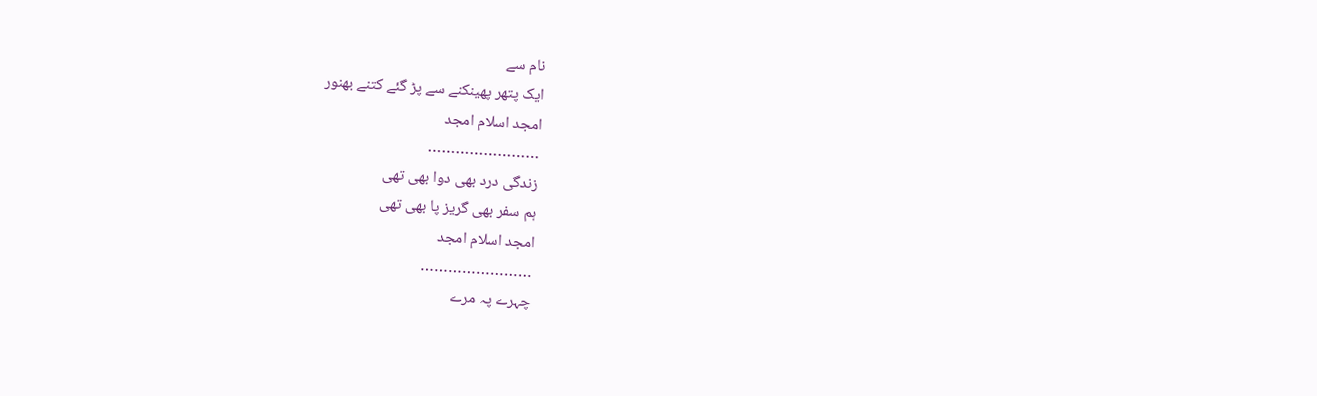نام سے
ایک پتھر پھینکنے سے پڑ گئے کتنے بھنور
امجد اسلام امجد
……………………
زندگی درد بھی دوا بھی تھی
ہم سفر بھی گریز پا بھی تھی
امجد اسلام امجد
……………………
چہرے پہ مرے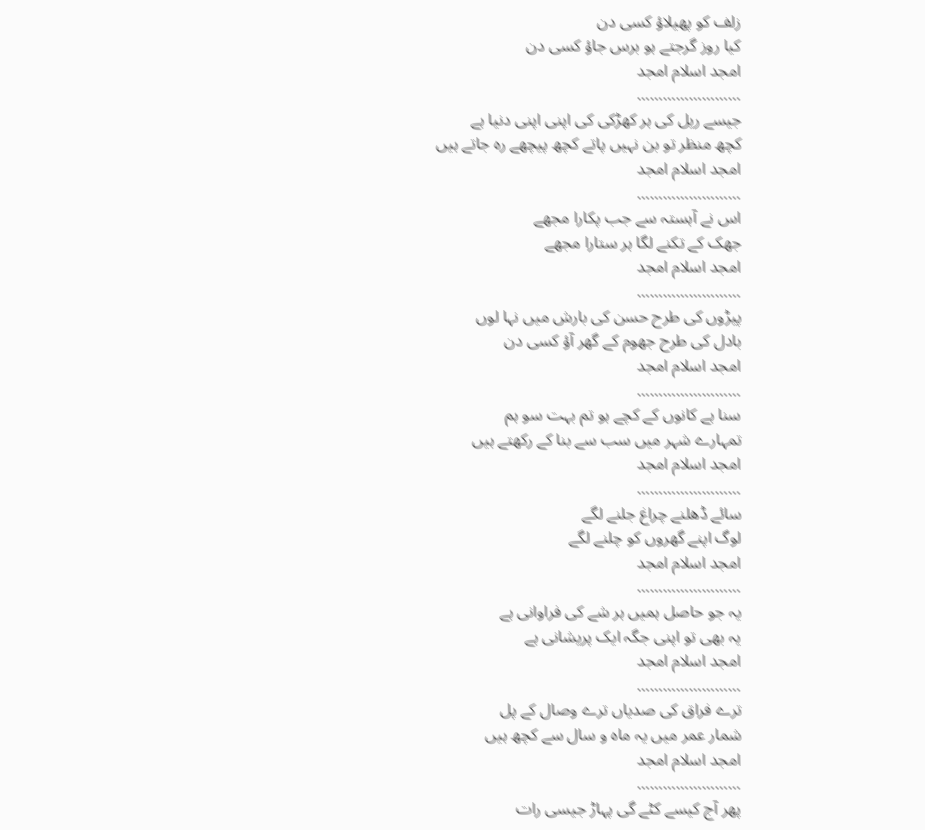زلف کو پھیلاؤ کسی دن
کیا روز گرجتے ہو برس جاؤ کسی دن
امجد اسلام امجد
……………………
جیسے ریل کی ہر کھڑکی کی اپنی اپنی دنیا ہے
کچھ منظر تو بن نہیں پاتے کچھ پیچھے رہ جاتے ہیں
امجد اسلام امجد
……………………
اس نے آہستہ سے جب پکارا مجھے
جھک کے تکنے لگا ہر ستارا مجھے
امجد اسلام امجد
……………………
پیڑوں کی طرح حسن کی بارش میں نہا لوں
بادل کی طرح جھوم کے گھر آؤ کسی دن
امجد اسلام امجد
……………………
سنا ہے کانوں کے کچے ہو تم بہت سو ہم
تمہارے شہر میں سب سے بنا کے رکھتے ہیں
امجد اسلام امجد
……………………
سائے ڈھلنے چراغ جلنے لگے
لوگ اپنے گھروں کو چلنے لگے
امجد اسلام امجد
……………………
یہ جو حاصل ہمیں ہر شے کی فراوانی ہے
یہ بھی تو اپنی جگہ ایک پریشانی ہے
امجد اسلام امجد
……………………
ترے فراق کی صدیاں ترے وصال کے پل
شمار عمر میں یہ ماہ و سال سے کچھ ہیں
امجد اسلام امجد
……………………
پھر آج کیسے کٹے گی پہاڑ جیسی رات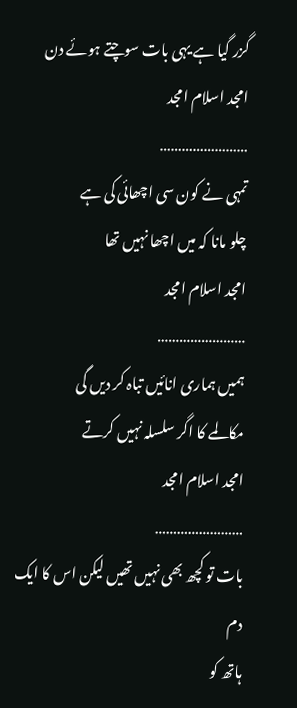گزر گیا ہے یہی بات سوچتے ہوئے دن
امجد اسلام امجد
……………………
تمہی نے کون سی اچھائی کی ہے
چلو مانا کہ میں اچھا نہیں تھا
امجد اسلام امجد
……………………
ہمیں ہماری انائیں تباہ کر دیں گی
مکالمے کا اگر سلسلہ نہیں کرتے
امجد اسلام امجد
……………………
بات تو کچھ بھی نہیں تھیں لیکن اس کا ایک دم
ہاتھ کو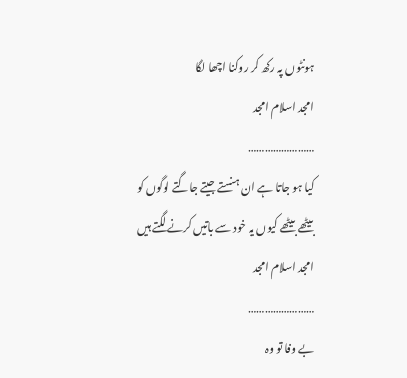ہونٹوں پہ رکھ کر روکنا اچھا لگا
امجد اسلام امجد
……………………
کیا ہو جاتا ہے ان ہنستے جیتے جاگتے لوگوں کو
بیٹھے بیٹھے کیوں یہ خود سے باتیں کرنے لگتے ہیں
امجد اسلام امجد
……………………
بے وفا تو وہ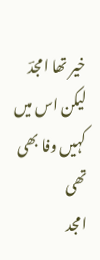خیر تھا امجدؔ
لیکن اس میں کہیں وفا بھی تھی
امجد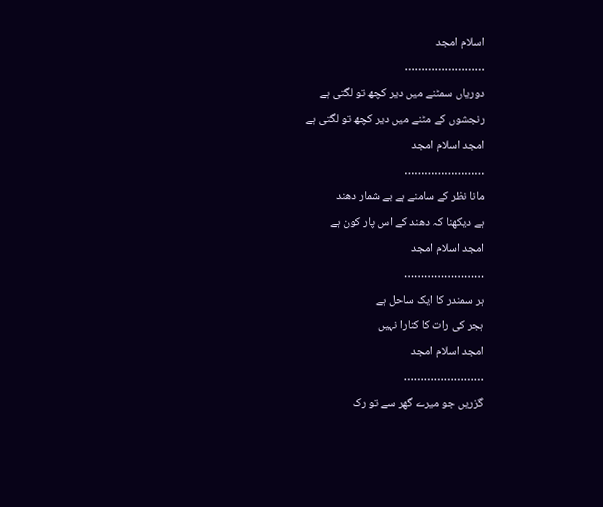اسلام امجد
……………………
دوریاں سمٹنے میں دیر کچھ تو لگتی ہے
رنجشوں کے مٹنے میں دیر کچھ تو لگتی ہے
امجد اسلام امجد
……………………
مانا نظر کے سامنے ہے بے شمار دھند
ہے دیکھنا کہ دھند کے اس پار کون ہے
امجد اسلام امجد
……………………
ہر سمندر کا ایک ساحل ہے
ہجر کی رات کا کنارا نہیں
امجد اسلام امجد
……………………
گزریں جو میرے گھر سے تو رک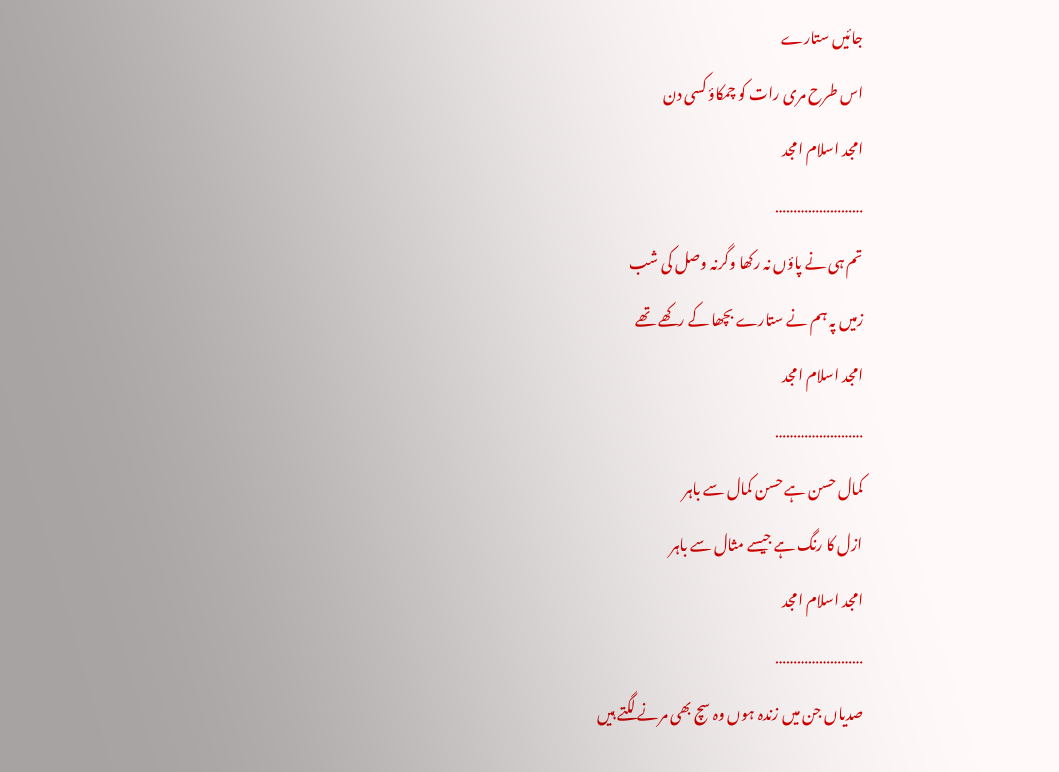جائیں ستارے
اس طرح مری رات کو چمکاؤ کسی دن
امجد اسلام امجد
……………………
تم ہی نے پاؤں نہ رکھا وگرنہ وصل کی شب
زمیں پہ ہم نے ستارے بچھا کے رکھے تھے
امجد اسلام امجد
……………………
کمال حسن ہے حسن کمال سے باہر
ازل کا رنگ ہے جیسے مثال سے باہر
امجد اسلام امجد
……………………
صدیاں جن میں زندہ ہوں وہ سچ بھی مرنے لگتے ہیں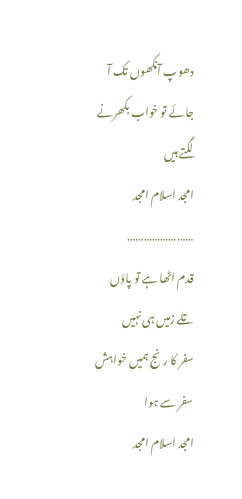دھوپ آنکھوں تک آ جائے تو خواب بکھرنے لگتے ہیں
امجد اسلام امجد
……………………
قدم اٹھا ہے تو پاؤں تلے زمیں ہی نہیں
سفر کا رنج ہمیں خواہش سفر سے ہوا
امجد اسلام امجد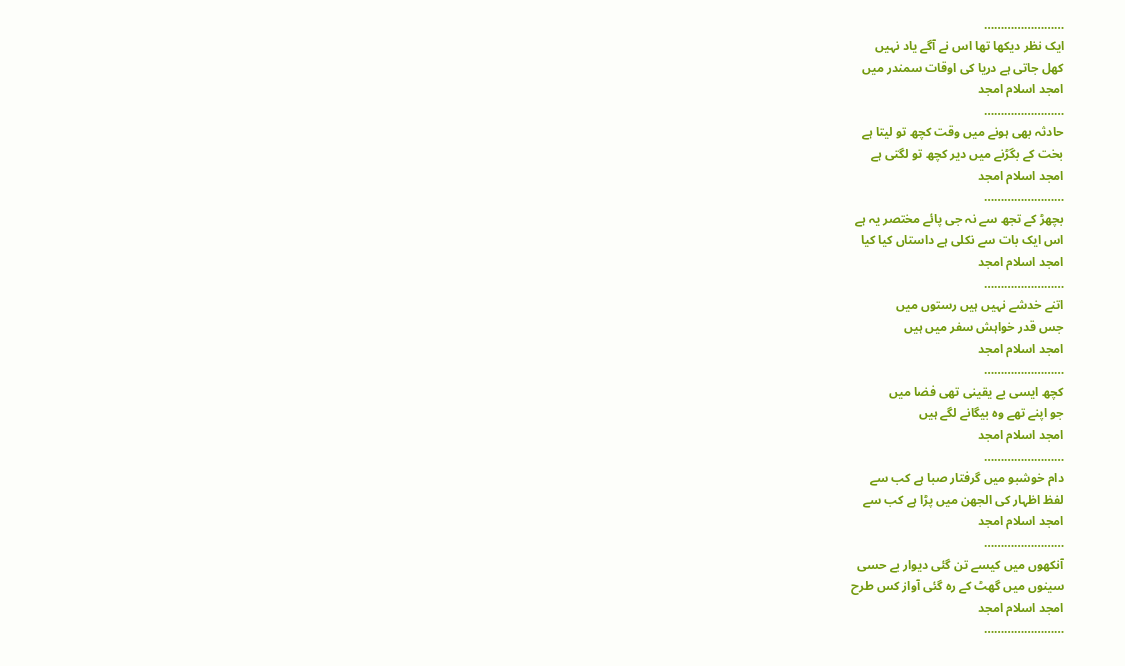……………………
ایک نظر دیکھا تھا اس نے آگے یاد نہیں
کھل جاتی ہے دریا کی اوقات سمندر میں
امجد اسلام امجد
……………………
حادثہ بھی ہونے میں وقت کچھ تو لیتا ہے
بخت کے بگڑنے میں دیر کچھ تو لگتی ہے
امجد اسلام امجد
……………………
بچھڑ کے تجھ سے نہ جی پائے مختصر یہ ہے
اس ایک بات سے نکلی ہے داستاں کیا کیا
امجد اسلام امجد
……………………
اتنے خدشے نہیں ہیں رستوں میں
جس قدر خواہش سفر میں ہیں
امجد اسلام امجد
……………………
کچھ ایسی بے یقینی تھی فضا میں
جو اپنے تھے وہ بیگانے لگے ہیں
امجد اسلام امجد
……………………
دام خوشبو میں گرفتار صبا ہے کب سے
لفظ اظہار کی الجھن میں پڑا ہے کب سے
امجد اسلام امجد
……………………
آنکھوں میں کیسے تن گئی دیوار بے حسی
سینوں میں گھٹ کے رہ گئی آواز کس طرح
امجد اسلام امجد
……………………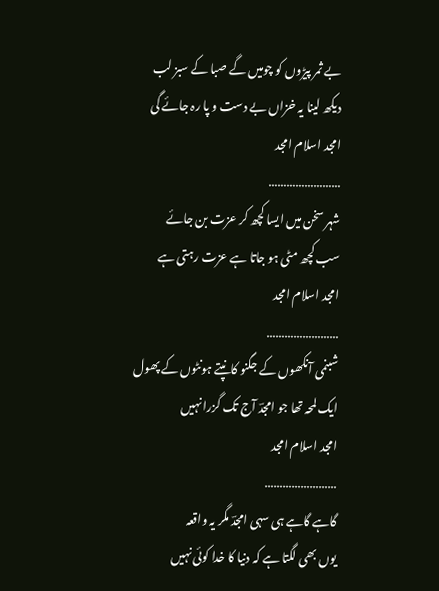بے ثمر پیڑوں کو چومیں گے صبا کے سبز لب
دیکھ لینا یہ خزاں بے دست و پا رہ جائے گی
امجد اسلام امجد
……………………
شہر سخن میں ایسا کچھ کر عزت بن جائے
سب کچھ مٹی ہو جاتا ہے عزت رہتی ہے
امجد اسلام امجد
……………………
شبنمی آنکھوں کے جگنو کانپتے ہونٹوں کے پھول
ایک لمحہ تھا جو امجدؔ آج تک گزرا نہیں
امجد اسلام امجد
……………………
گاہے گاہے ہی سہی امجدؔ مگر یہ واقعہ
یوں بھی لگتا ہے کہ دنیا کا خدا کوئی نہیں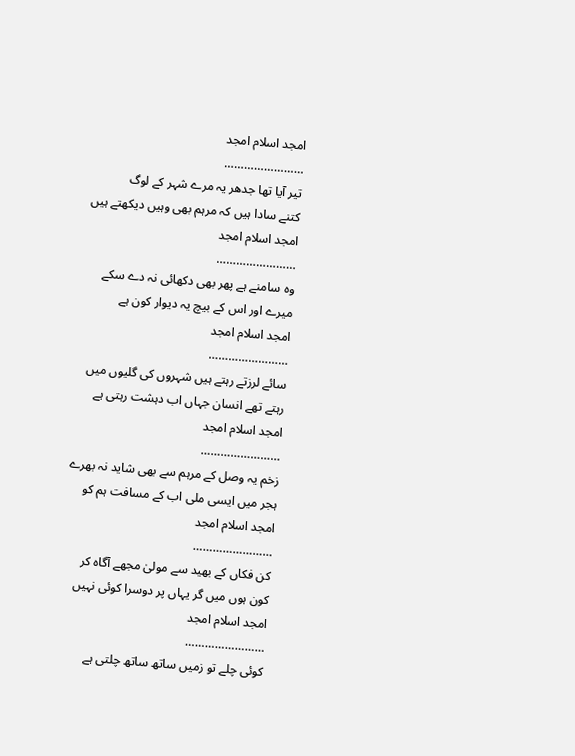امجد اسلام امجد
……………………
تیر آیا تھا جدھر یہ مرے شہر کے لوگ
کتنے سادا ہیں کہ مرہم بھی وہیں دیکھتے ہیں
امجد اسلام امجد
……………………
وہ سامنے ہے پھر بھی دکھائی نہ دے سکے
میرے اور اس کے بیچ یہ دیوار کون ہے
امجد اسلام امجد
……………………
سائے لرزتے رہتے ہیں شہروں کی گلیوں میں
رہتے تھے انسان جہاں اب دہشت رہتی ہے
امجد اسلام امجد
……………………
زخم یہ وصل کے مرہم سے بھی شاید نہ بھرے
ہجر میں ایسی ملی اب کے مسافت ہم کو
امجد اسلام امجد
……………………
کن فکاں کے بھید سے مولیٰ مجھے آگاہ کر
کون ہوں میں گر یہاں پر دوسرا کوئی نہیں
امجد اسلام امجد
……………………
کوئی چلے تو زمیں ساتھ ساتھ چلتی ہے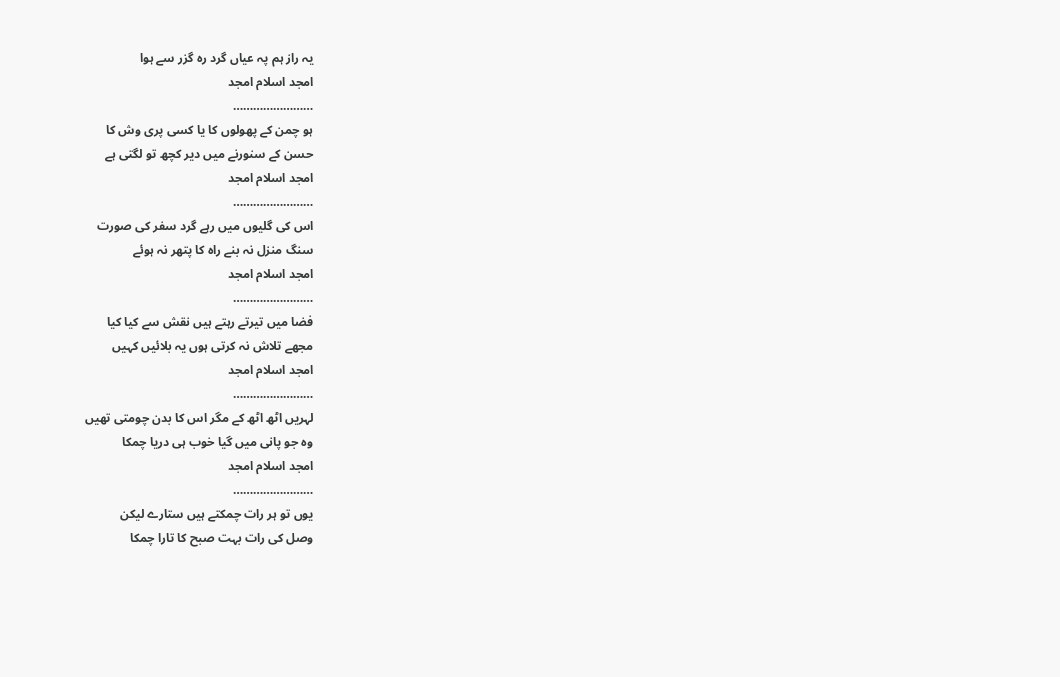یہ راز ہم پہ عیاں گرد رہ گزر سے ہوا
امجد اسلام امجد
……………………
ہو چمن کے پھولوں کا یا کسی پری وش کا
حسن کے سنورنے میں دیر کچھ تو لگتی ہے
امجد اسلام امجد
……………………
اس کی گلیوں میں رہے گرد سفر کی صورت
سنگ منزل نہ بنے راہ کا پتھر نہ ہوئے
امجد اسلام امجد
……………………
فضا میں تیرتے رہتے ہیں نقش سے کیا کیا
مجھے تلاش نہ کرتی ہوں یہ بلائیں کہیں
امجد اسلام امجد
……………………
لہریں اٹھ اٹھ کے مگر اس کا بدن چومتی تھیں
وہ جو پانی میں گیا خوب ہی دریا چمکا
امجد اسلام امجد
……………………
یوں تو ہر رات چمکتے ہیں ستارے لیکن
وصل کی رات بہت صبح کا تارا چمکا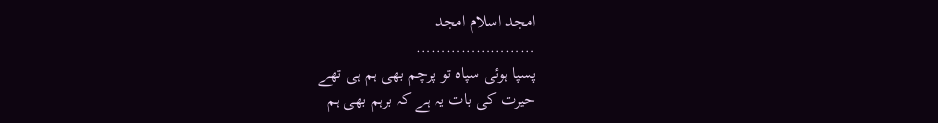امجد اسلام امجد
……………………
پسپا ہوئی سپاہ تو پرچم بھی ہم ہی تھے
حیرت کی بات یہ ہے کہ برہم بھی ہم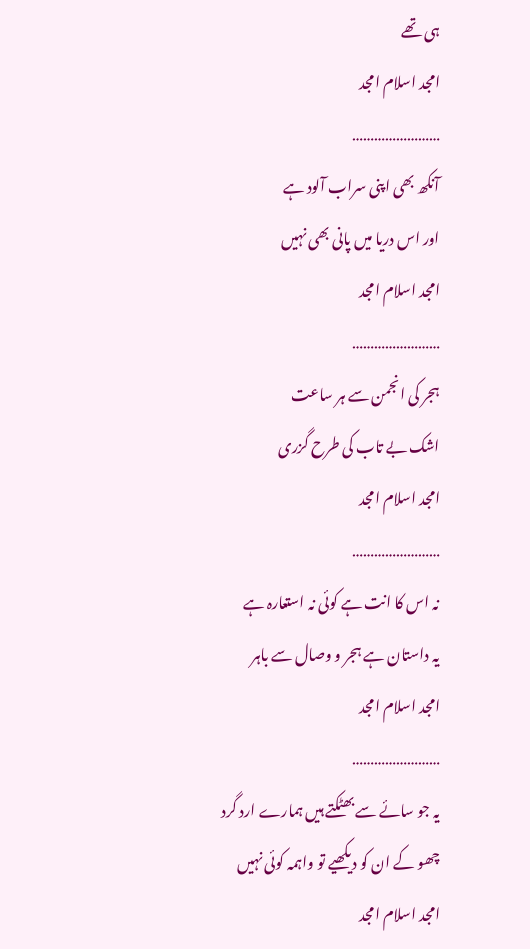ہی تھے
امجد اسلام امجد
……………………
آنکھ بھی اپنی سراب آلود ہے
اور اس دریا میں پانی بھی نہیں
امجد اسلام امجد
……………………
ہجر کی انجمن سے ہر ساعت
اشک بے تاب کی طرح گزری
امجد اسلام امجد
……………………
نہ اس کا انت ہے کوئی نہ استعارہ ہے
یہ داستان ہے ہجر و وصال سے باہر
امجد اسلام امجد
……………………
یہ جو سائے سے بھٹکتے ہیں ہمارے ارد گرد
چھو کے ان کو دیکھیے تو واہمہ کوئی نہیں
امجد اسلام امجد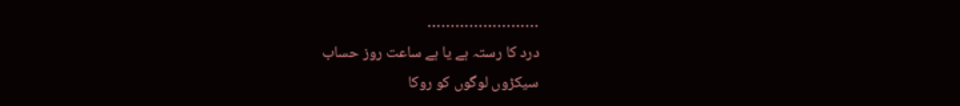……………………
درد کا رستہ ہے یا ہے ساعت روز حساب
سیکڑوں لوگوں کو روکا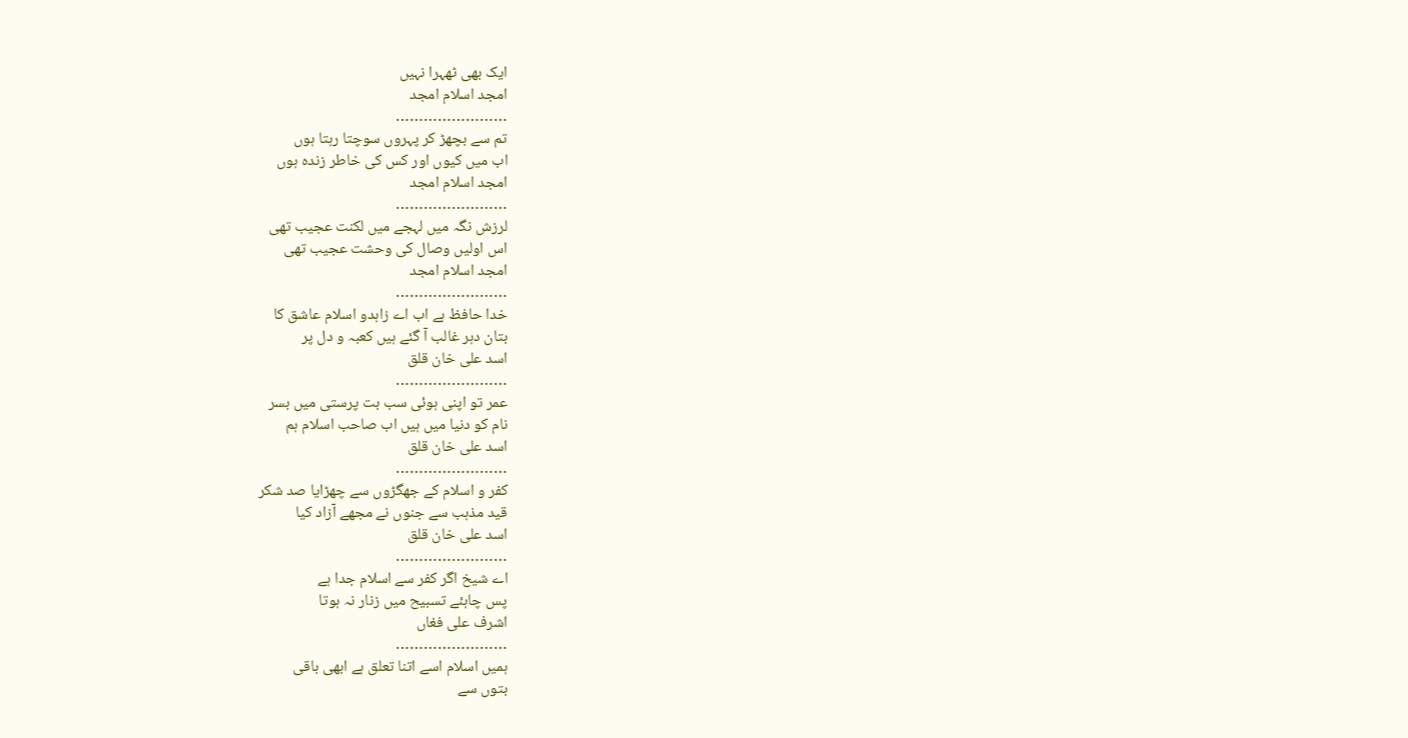ایک بھی ٹھہرا نہیں
امجد اسلام امجد
……………………
تم سے بچھڑ کر پہروں سوچتا رہتا ہوں
اب میں کیوں اور کس کی خاطر زندہ ہوں
امجد اسلام امجد
……………………
لرزش نگہ میں لہجے میں لکنت عجیب تھی
اس اولیں وصال کی وحشت عجیب تھی
امجد اسلام امجد
……………………
خدا حافظ ہے اب اے زاہدو اسلام عاشق کا
بتان دہر غالب آ گئے ہیں کعبہ و دل پر
اسد علی خان قلق
……………………
عمر تو اپنی ہوئی سب بت پرستی میں بسر
نام کو دنیا میں ہیں اب صاحب اسلام ہم
اسد علی خان قلق
……………………
کفر و اسلام کے جھگڑوں سے چھڑایا صد شکر
قید مذہب سے جنوں نے مجھے آزاد کیا
اسد علی خان قلق
……………………
اے شیخ اگر کفر سے اسلام جدا ہے
پس چاہئے تسبیح میں زنار نہ ہوتا
اشرف علی فغاں
……………………
ہمیں اسلام اسے اتنا تعلق ہے ابھی باقی
بتوں سے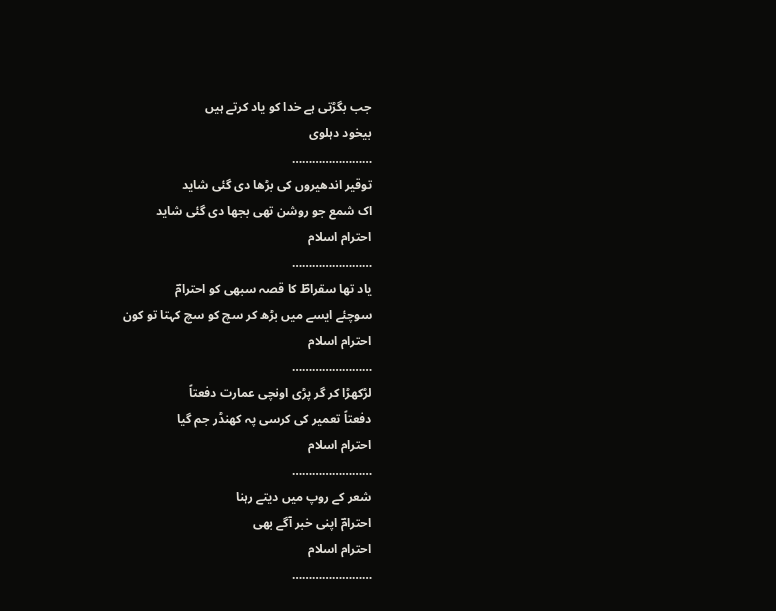جب بگڑتی ہے خدا کو یاد کرتے ہیں
بیخود دہلوی
……………………
توقیر اندھیروں کی بڑھا دی گئی شاید
اک شمع جو روشن تھی بجھا دی گئی شاید
احترام اسلام
……………………
یاد تھا سقراطؔ کا قصہ سبھی کو احترامؔ
سوچئے ایسے میں بڑھ کر سچ کو سچ کہتا تو کون
احترام اسلام
……………………
لڑکھڑا کر گر پڑی اونچی عمارت دفعتاً
دفعتاً تعمیر کی کرسی پہ کھنڈر جم گیا
احترام اسلام
……………………
شعر کے روپ میں دیتے رہنا
احترامؔ اپنی خبر آگے بھی
احترام اسلام
……………………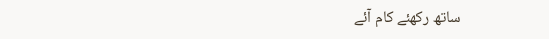ساتھ رکھئے کام آئے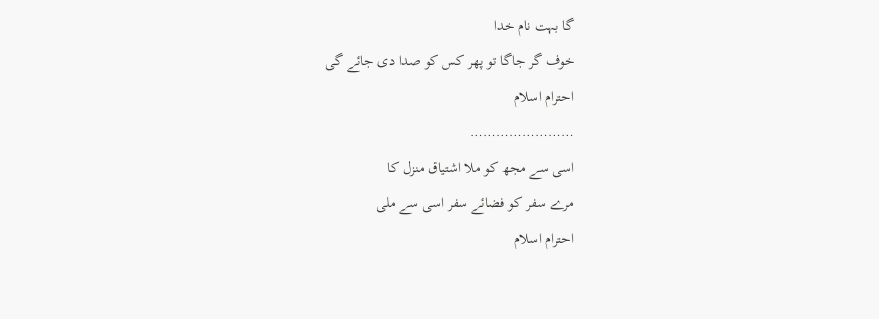گا بہت نام خدا
خوف گر جاگا تو پھر کس کو صدا دی جائے گی
احترام اسلام
……………………
اسی سے مجھ کو ملا اشتیاق منزل کا
مرے سفر کو فضائے سفر اسی سے ملی
احترام اسلام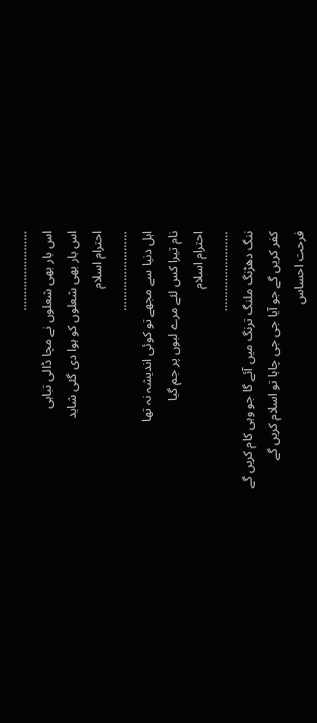……………………
اس بار بھی شعلوں نے مچا ڈالی تباہی
اس بار بھی شعلوں کو ہوا دی گئی شاید
احترام اسلام
……………………
اہل دنیا سے مجھے تو کوئی اندیشہ نہ تھا
نام تیرا کس لئے مرے لبوں پر جم گیا
احترام اسلام
……………………
ننگ دھڑنگ ملنگ ترنگ میں آئے گا جو وہی کام کریں گے
کفر کریں گے جو آیا جی جی چاہا تو اسلام کریں گے
فرحت احساس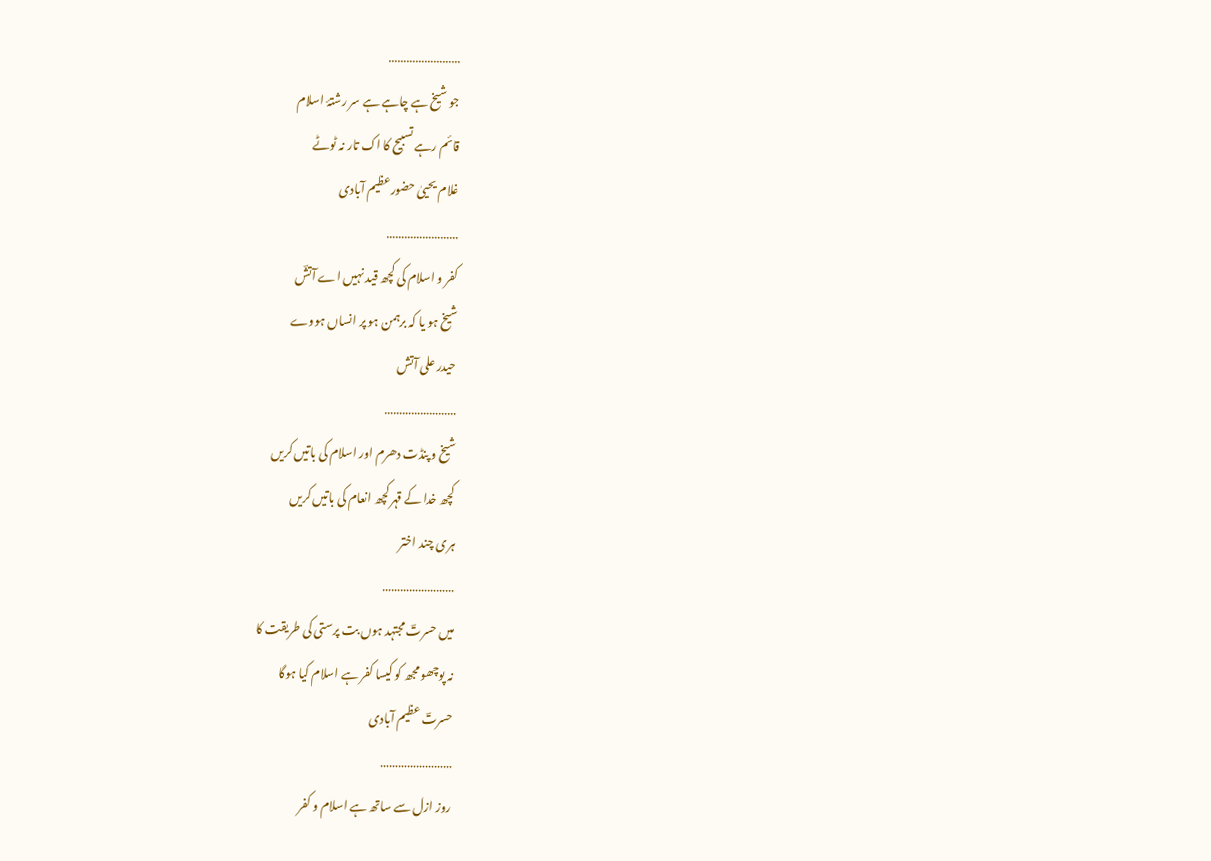……………………
جو شیخ ہے چاہے ہے سر رشتۂ اسلام
قائم رہے تسبیح کا اک تار نہ ٹوٹے
غلام یحییٰ حضورعظیم آبادی
……………………
کفر و اسلام کی کچھ قید نہیں اے آتشؔ
شیخ ہو یا کہ برہمن ہو پر انساں ہووے
حیدر علی آتش
……………………
شیخ و پنڈت دھرم اور اسلام کی باتیں کریں
کچھ خدا کے قہر کچھ انعام کی باتیں کریں
ہری چند اختر
……………………
میں حسرتؔ مجتہد ہوں بت پرستی کی طریقت کا
نہ پوچھو مجھ کو کیسا کفر ہے اسلام کیا ہوگا
حسرتؔ عظیم آبادی
……………………
روز ازل سے ساتھ ہے اسلام و کفر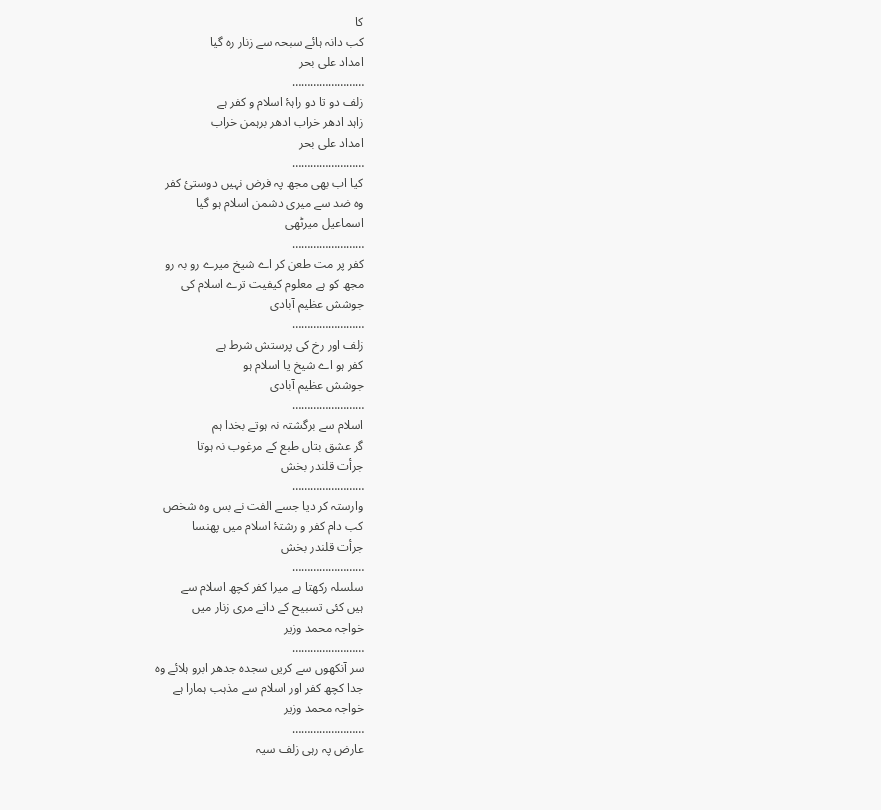کا
کب دانہ ہائے سبحہ سے زنار رہ گیا
امداد علی بحر
……………………
زلف دو تا دو راہۂ اسلام و کفر ہے
زاہد ادھر خراب ادھر برہمن خراب
امداد علی بحر
……………………
کیا اب بھی مجھ پہ فرض نہیں دوستیٔ کفر
وہ ضد سے میری دشمن اسلام ہو گیا
اسماعیل میرٹھی
……………………
کفر پر مت طعن کر اے شیخ میرے رو بہ رو
مجھ کو ہے معلوم کیفیت ترے اسلام کی
جوشش عظیم آبادی
……………………
زلف اور رخ کی پرستش شرط ہے
کفر ہو اے شیخ یا اسلام ہو
جوشش عظیم آبادی
……………………
اسلام سے برگشتہ نہ ہوتے بخدا ہم
گر عشق بتاں طبع کے مرغوب نہ ہوتا
جرأت قلندر بخش
……………………
وارستہ کر دیا جسے الفت نے بس وہ شخص
کب دام کفر و رشتۂ اسلام میں پھنسا
جرأت قلندر بخش
……………………
سلسلہ رکھتا ہے میرا کفر کچھ اسلام سے
ہیں کئی تسبیح کے دانے مری زنار میں
خواجہ محمد وزیر
……………………
سر آنکھوں سے کریں سجدہ جدھر ابرو ہلائے وہ
جدا کچھ کفر اور اسلام سے مذہب ہمارا ہے
خواجہ محمد وزیر
……………………
عارض پہ رہی زلف سیہ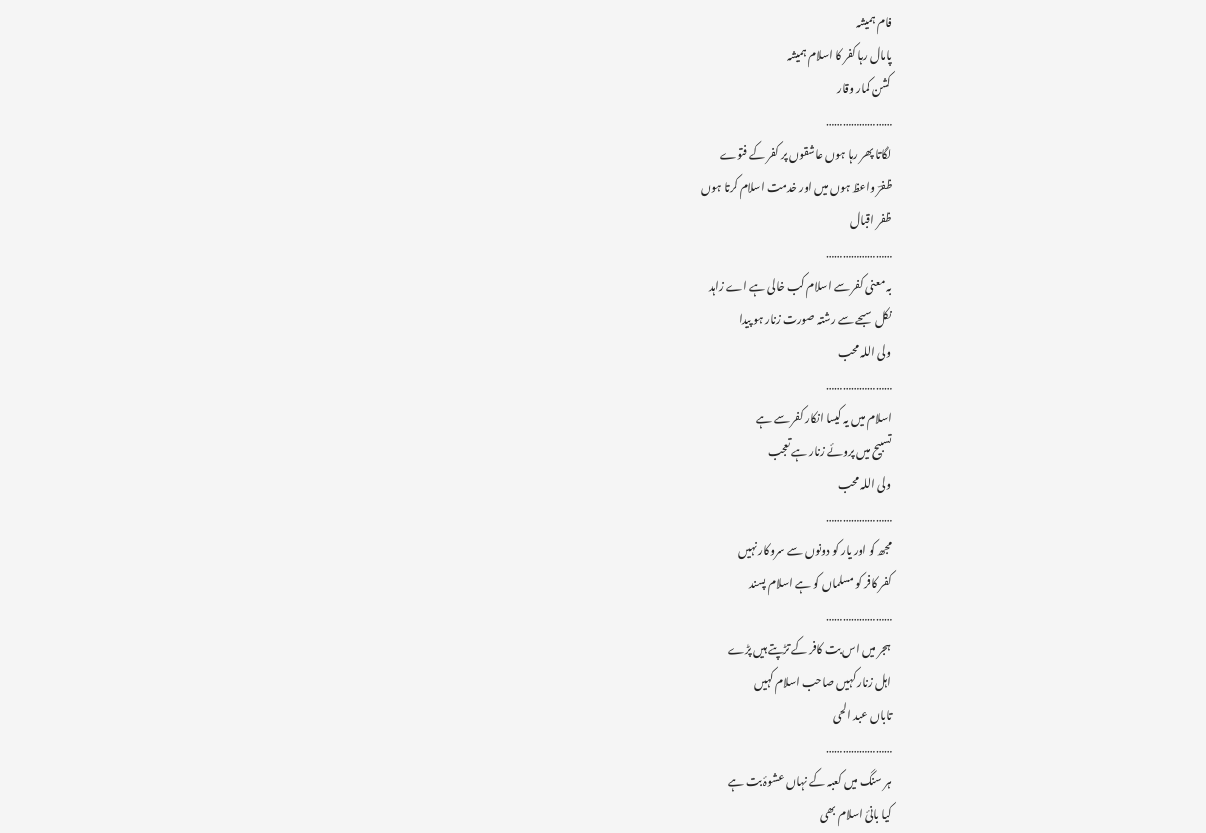فام ہمیشہ
پامال رہا کفر کا اسلام ہمیشہ
کشن کمار وقار
……………………
لگاتا پھر رہا ہوں عاشقوں پر کفر کے فتوے
ظفرؔ واعظ ہوں میں اور خدمت اسلام کرتا ہوں
ظفر اقبال
……………………
بہ معنی کفر سے اسلام کب خالی ہے اے زاہد
نکل سبحے سے رشتہ صورت زنار ہو پیدا
ولی اللہ محب
……………………
اسلام میں یہ کیسا انکار کفر سے ہے
تسبیح میں پروئے زنار ہے تعجب
ولی اللہ محب
……………………
مجھ کو اور یار کو دونوں سے سروکار نہیں
کفر کافر کو مسلماں کو ہے اسلام پسند
……………………
ہجر میں اس بت کافر کے تڑپتے ہیں پڑے
اہل زنار کہیں صاحب اسلام کہیں
تاباں عبد الحی
……………………
ہر سنگ میں کعبہ کے نہاں عشوۂ بت ہے
کیا بانیٔ اسلام بھی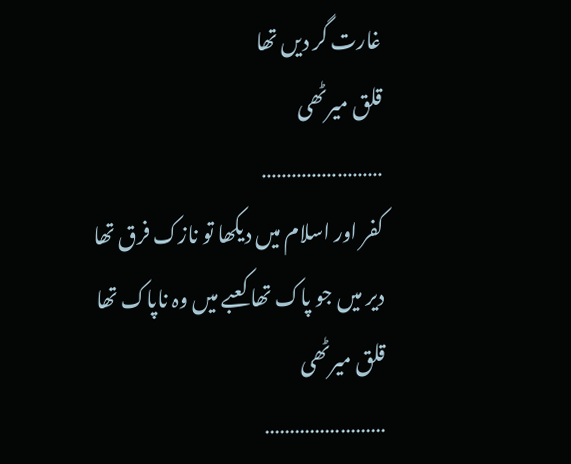غارت گر دیں تھا
قلق میرٹھی
……………………
کفر اور اسلام میں دیکھا تو نازک فرق تھا
دیر میں جو پاک تھا کعبے میں وہ ناپاک تھا
قلق میرٹھی
……………………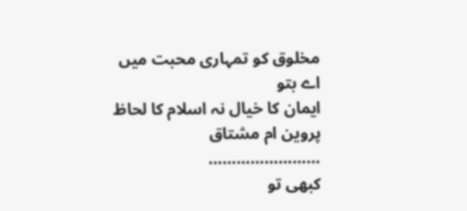مخلوق کو تمہاری محبت میں اے بتو
ایمان کا خیال نہ اسلام کا لحاظ
پروین ام مشتاق
……………………
کبھی تو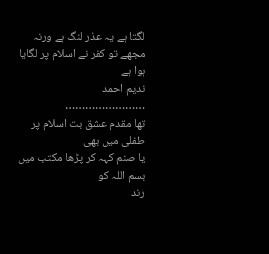لگتا ہے یہ عذر لنگ ہے ورنہ
مجھے تو کفر نے اسلام پر لگایا ہوا ہے
ندیم احمد
……………………
تھا مقدم عشق بت اسلام پر طفلی میں بھی
یا صنم کہہ کر پڑھا مکتب میں بسم اللہ کو
رند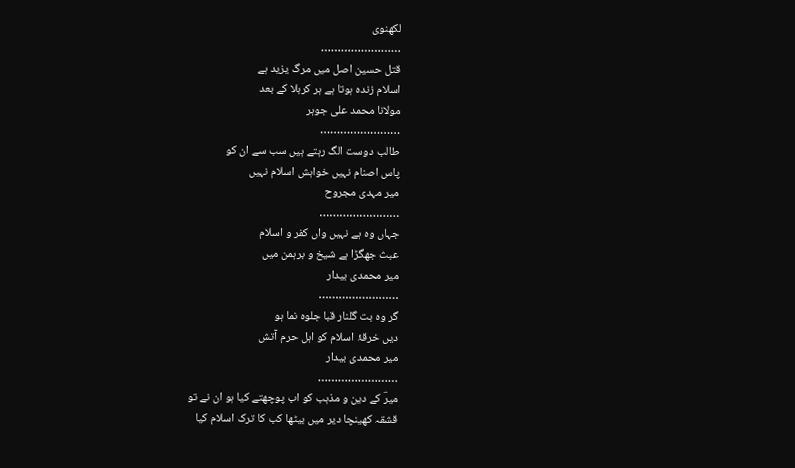لکھنوی
……………………
قتل حسین اصل میں مرگ یزید ہے
اسلام زندہ ہوتا ہے ہر کربلا کے بعد
مولانا محمد علی جوہر
……………………
طالب دوست الگ رہتے ہیں سب سے ان کو
پاس اصنام نہیں خواہش اسلام نہیں
میر مہدی مجروح
……………………
جہاں وہ ہے نہیں واں کفر و اسلام
عبث جھگڑا ہے شیخ و برہمن میں
میر محمدی بیدار
……………………
گر وہ بت گلنار قبا جلوہ نما ہو
دیں خرقۂ اسلام کو اہل حرم آتش
میر محمدی بیدار
……………………
میرؔ کے دین و مذہب کو اب پوچھتے کیا ہو ان نے تو
قشقہ کھینچا دیر میں بیٹھا کب کا ترک اسلام کیا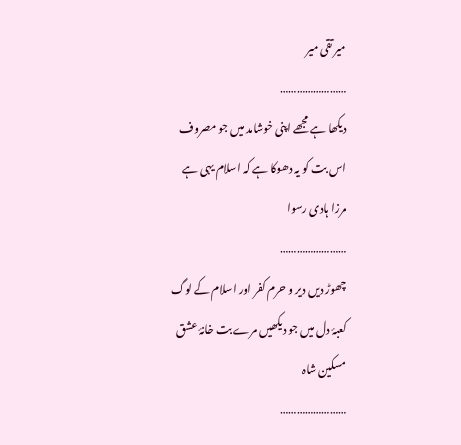میر تقی میر
……………………
دیکھا ہے مجھے اپنی خوشامد میں جو مصروف
اس بت کو یہ دھوکا ہے کہ اسلام یہی ہے
مرزا ہادی رسوا
……………………
چھوڑ دیں دیر و حرم کفر اور اسلام کے لوگ
کعبۂ دل میں جو دیکھیں مرے بت خانۂ عشق
مسکین شاہ
……………………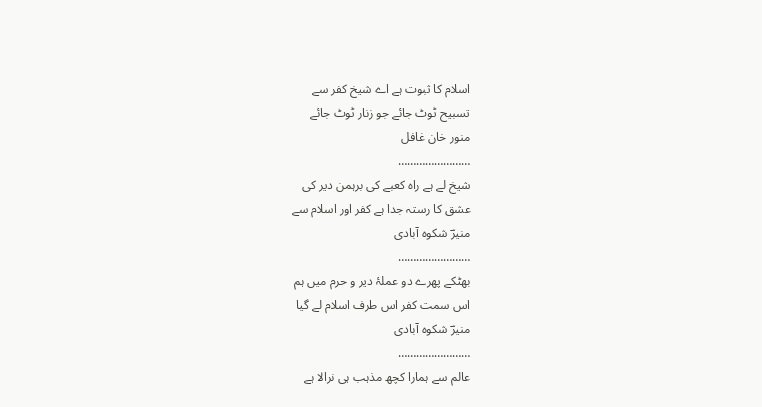اسلام کا ثبوت ہے اے شیخ کفر سے
تسبیح ٹوٹ جائے جو زنار ٹوٹ جائے
منور خان غافل
……………………
شیخ لے ہے راہ کعبے کی برہمن دیر کی
عشق کا رستہ جدا ہے کفر اور اسلام سے
منیرؔ شکوہ آبادی
……………………
بھٹکے پھرے دو عملۂ دیر و حرم میں ہم
اس سمت کفر اس طرف اسلام لے گیا
منیرؔ شکوہ آبادی
……………………
عالم سے ہمارا کچھ مذہب ہی نرالا ہے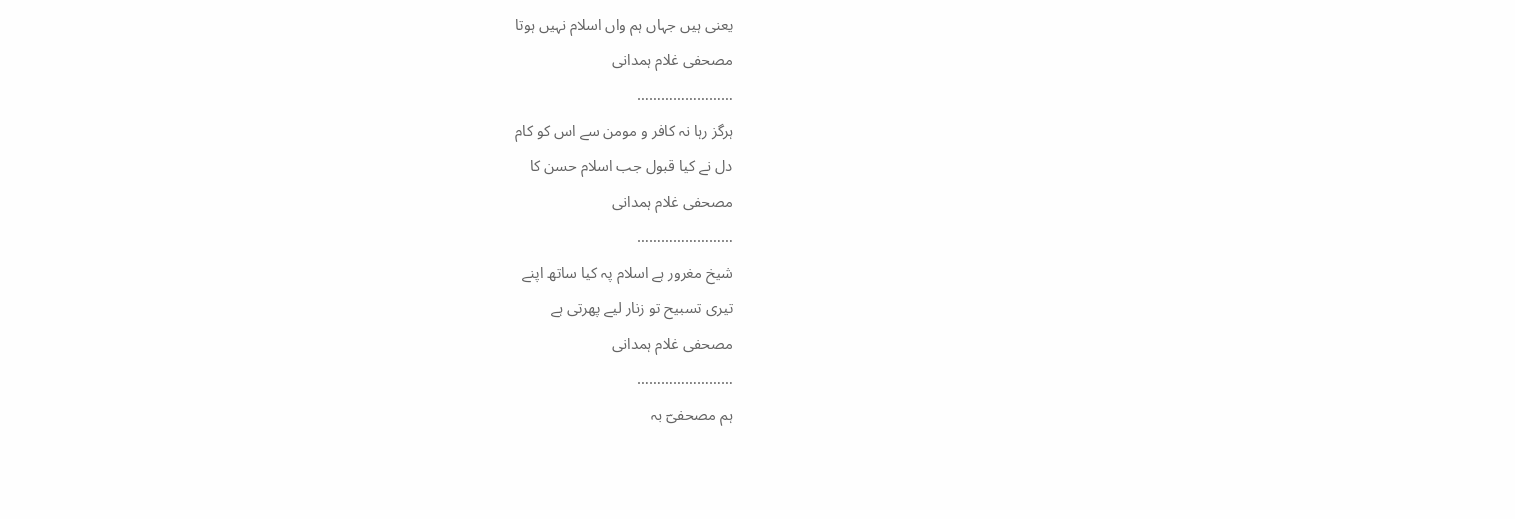یعنی ہیں جہاں ہم واں اسلام نہیں ہوتا
مصحفی غلام ہمدانی
……………………
ہرگز رہا نہ کافر و مومن سے اس کو کام
دل نے کیا قبول جب اسلام حسن کا
مصحفی غلام ہمدانی
……………………
شیخ مغرور ہے اسلام پہ کیا ساتھ اپنے
تیری تسبیح تو زنار لیے پھرتی ہے
مصحفی غلام ہمدانی
……………………
ہم مصحفیؔ بہ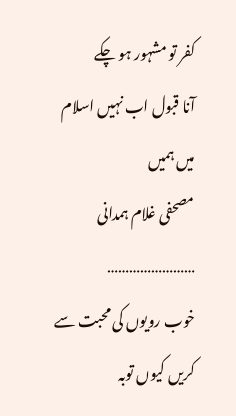کفر تو مشہور ہو چکے
آنا قبول اب نہیں اسلام میں ہمیں
مصحفی غلام ہمدانی
……………………
خوب رویوں کی محبت سے کریں کیوں توبہ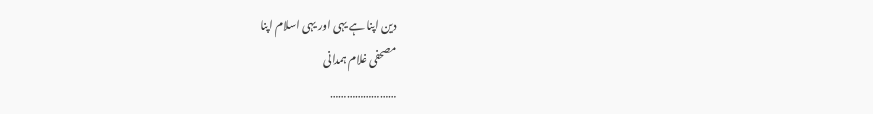دین اپنا ہے یہی اور یہی اسلام اپنا
مصحفی غلام ہمدانی
……………………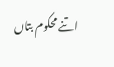اتنے محکوم بتاں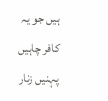ہیں جو یہ کافر چاہیں
پہنیں زنار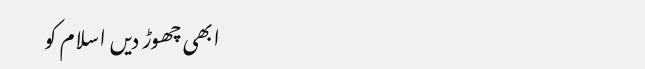ابھی چھوڑ دیں اسلام کو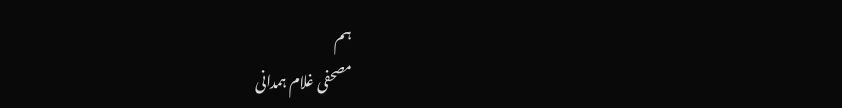ہم
مصحفی غلام ہمدانی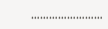……………………